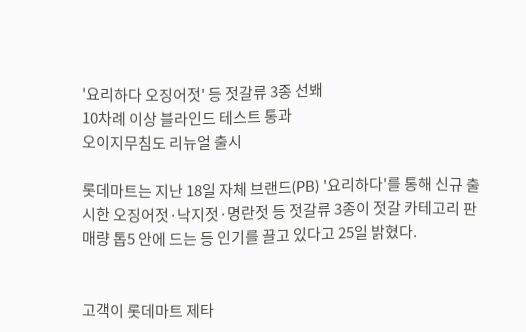'요리하다 오징어젓' 등 젓갈류 3종 선봬
10차례 이상 블라인드 테스트 통과
오이지무침도 리뉴얼 출시

롯데마트는 지난 18일 자체 브랜드(PB) '요리하다'를 통해 신규 출시한 오징어젓·낙지젓·명란젓 등 젓갈류 3종이 젓갈 카테고리 판매량 톱5 안에 드는 등 인기를 끌고 있다고 25일 밝혔다.


고객이 롯데마트 제타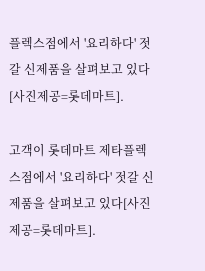플렉스점에서 '요리하다' 젓갈 신제품을 살펴보고 있다[사진제공=롯데마트].

고객이 롯데마트 제타플렉스점에서 '요리하다' 젓갈 신제품을 살펴보고 있다[사진제공=롯데마트].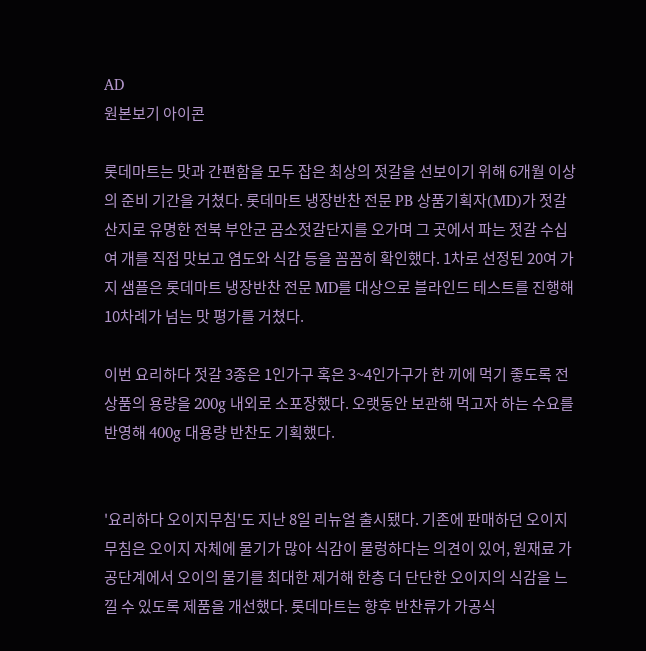AD
원본보기 아이콘

롯데마트는 맛과 간편함을 모두 잡은 최상의 젓갈을 선보이기 위해 6개월 이상의 준비 기간을 거쳤다. 롯데마트 냉장반찬 전문 PB 상품기획자(MD)가 젓갈 산지로 유명한 전북 부안군 곰소젓갈단지를 오가며 그 곳에서 파는 젓갈 수십여 개를 직접 맛보고 염도와 식감 등을 꼼꼼히 확인했다. 1차로 선정된 20여 가지 샘플은 롯데마트 냉장반찬 전문 MD를 대상으로 블라인드 테스트를 진행해 10차례가 넘는 맛 평가를 거쳤다.

이번 요리하다 젓갈 3종은 1인가구 혹은 3~4인가구가 한 끼에 먹기 좋도록 전 상품의 용량을 200g 내외로 소포장했다. 오랫동안 보관해 먹고자 하는 수요를 반영해 400g 대용량 반찬도 기획했다.


'요리하다 오이지무침'도 지난 8일 리뉴얼 출시됐다. 기존에 판매하던 오이지무침은 오이지 자체에 물기가 많아 식감이 물렁하다는 의견이 있어, 원재료 가공단계에서 오이의 물기를 최대한 제거해 한층 더 단단한 오이지의 식감을 느낄 수 있도록 제품을 개선했다. 롯데마트는 향후 반찬류가 가공식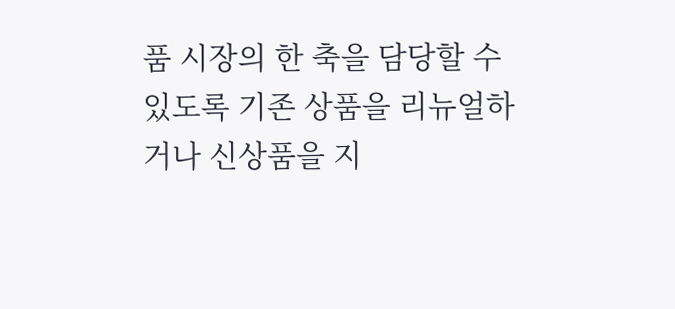품 시장의 한 축을 담당할 수 있도록 기존 상품을 리뉴얼하거나 신상품을 지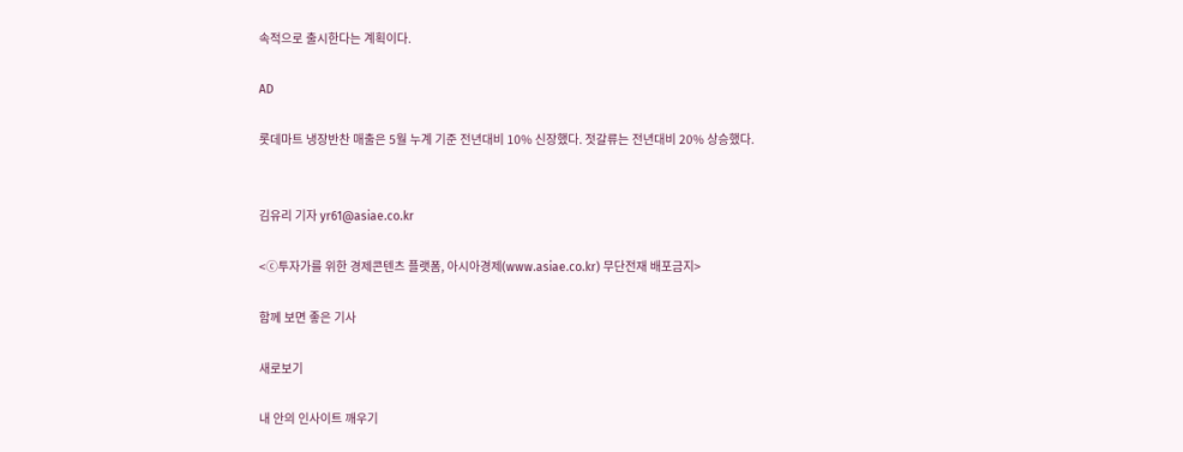속적으로 출시한다는 계획이다.

AD

롯데마트 냉장반찬 매출은 5월 누계 기준 전년대비 10% 신장했다. 젓갈류는 전년대비 20% 상승했다.


김유리 기자 yr61@asiae.co.kr

<ⓒ투자가를 위한 경제콘텐츠 플랫폼, 아시아경제(www.asiae.co.kr) 무단전재 배포금지>

함께 보면 좋은 기사

새로보기

내 안의 인사이트 깨우기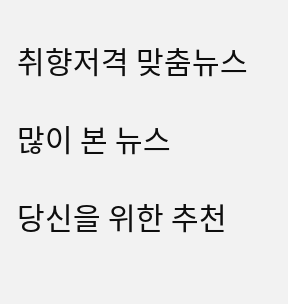취향저격 맞춤뉴스

많이 본 뉴스

당신을 위한 추천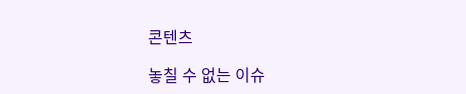콘텐츠

놓칠 수 없는 이슈